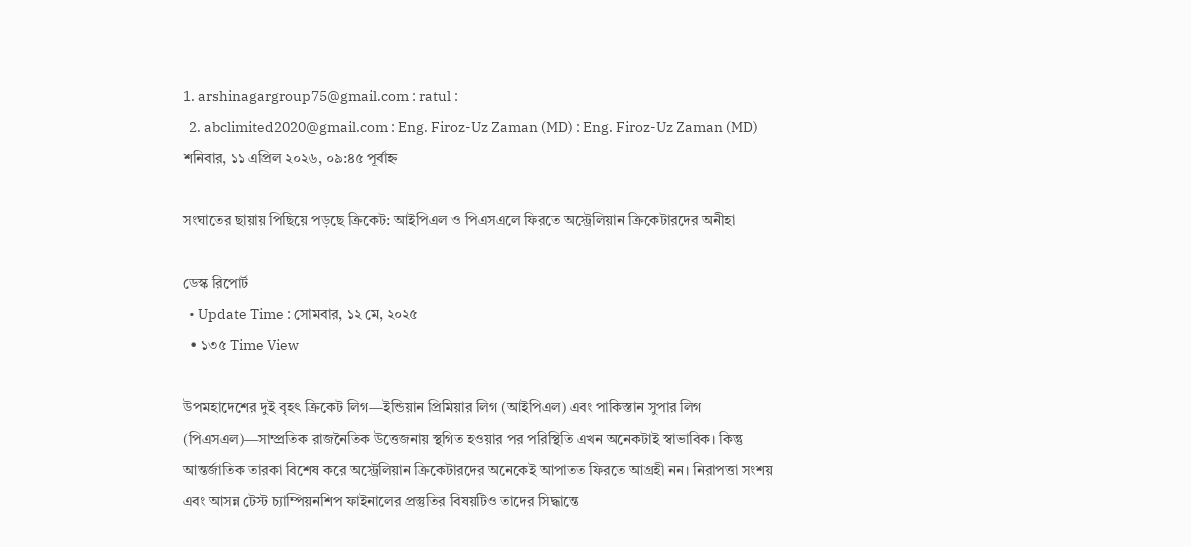1. arshinagargroup75@gmail.com : ratul :
  2. abclimited2020@gmail.com : Eng. Firoz-Uz Zaman (MD) : Eng. Firoz-Uz Zaman (MD)
শনিবার, ১১ এপ্রিল ২০২৬, ০৯:৪৫ পূর্বাহ্ন

সংঘাতের ছায়ায় পিছিয়ে পড়ছে ক্রিকেট: আইপিএল ও পিএসএলে ফিরতে অস্ট্রেলিয়ান ক্রিকেটারদের অনীহা

ডেস্ক রিপোর্ট
  • Update Time : সোমবার, ১২ মে, ২০২৫
  • ১৩৫ Time View

উপমহাদেশের দুই বৃহৎ ক্রিকেট লিগ—ইন্ডিয়ান প্রিমিয়ার লিগ (আইপিএল) এবং পাকিস্তান সুপার লিগ (পিএসএল)—সাম্প্রতিক রাজনৈতিক উত্তেজনায় স্থগিত হওয়ার পর পরিস্থিতি এখন অনেকটাই স্বাভাবিক। কিন্তু আন্তর্জাতিক তারকা বিশেষ করে অস্ট্রেলিয়ান ক্রিকেটারদের অনেকেই আপাতত ফিরতে আগ্রহী নন। নিরাপত্তা সংশয় এবং আসন্ন টেস্ট চ্যাম্পিয়নশিপ ফাইনালের প্রস্তুতির বিষয়টিও তাদের সিদ্ধান্তে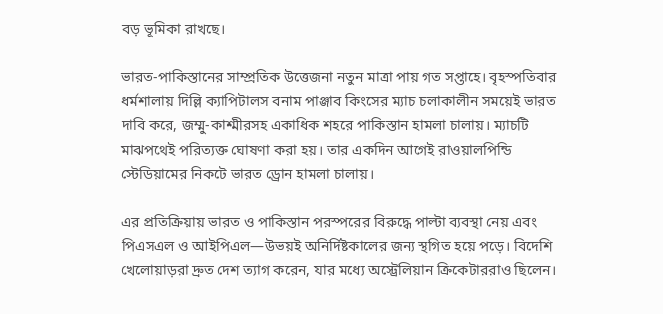বড় ভূমিকা রাখছে।

ভারত-পাকিস্তানের সাম্প্রতিক উত্তেজনা নতুন মাত্রা পায় গত সপ্তাহে। বৃহস্পতিবার ধর্মশালায় দিল্লি ক্যাপিটালস বনাম পাঞ্জাব কিংসের ম্যাচ চলাকালীন সময়েই ভারত দাবি করে, জম্মু-কাশ্মীরসহ একাধিক শহরে পাকিস্তান হামলা চালায়। ম্যাচটি মাঝপথেই পরিত্যক্ত ঘোষণা করা হয়। তার একদিন আগেই রাওয়ালপিন্ডি স্টেডিয়ামের নিকটে ভারত ড্রোন হামলা চালায়।

এর প্রতিক্রিয়ায় ভারত ও পাকিস্তান পরস্পরের বিরুদ্ধে পাল্টা ব্যবস্থা নেয় এবং পিএসএল ও আইপিএল—উভয়ই অনির্দিষ্টকালের জন্য স্থগিত হয়ে পড়ে। বিদেশি খেলোয়াড়রা দ্রুত দেশ ত্যাগ করেন, যার মধ্যে অস্ট্রেলিয়ান ক্রিকেটাররাও ছিলেন।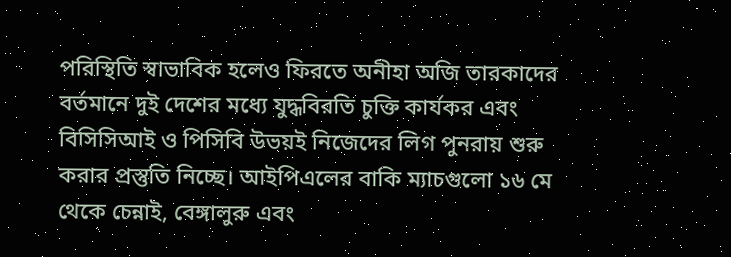পরিস্থিতি স্বাভাবিক হলেও ফিরতে অনীহা অজি তারকাদের বর্তমানে দুই দেশের মধ্যে যুদ্ধবিরতি চুক্তি কার্যকর এবং বিসিসিআই ও পিসিবি উভয়ই নিজেদের লিগ পুনরায় শুরু করার প্রস্তুতি নিচ্ছে। আইপিএলের বাকি ম্যাচগুলো ১৬ মে থেকে চেন্নাই, বেঙ্গালুরু এবং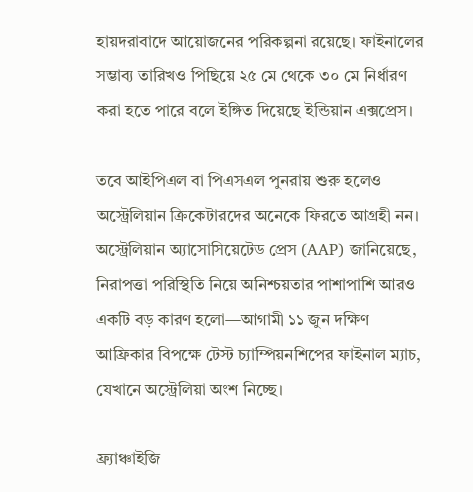হায়দরাবাদে আয়োজনের পরিকল্পনা রয়েছে। ফাইনালের সম্ভাব্য তারিখও পিছিয়ে ২৫ মে থেকে ৩০ মে নির্ধারণ করা হতে পারে বলে ইঙ্গিত দিয়েছে ইন্ডিয়ান এক্সপ্রেস।

তবে আইপিএল বা পিএসএল পুনরায় শুরু হলেও অস্ট্রেলিয়ান ক্রিকেটারদের অনেকে ফিরতে আগ্রহী নন। অস্ট্রেলিয়ান অ্যাসোসিয়েটেড প্রেস (AAP) জানিয়েছে, নিরাপত্তা পরিস্থিতি নিয়ে অনিশ্চয়তার পাশাপাশি আরও একটি বড় কারণ হলো—আগামী ১১ জুন দক্ষিণ আফ্রিকার বিপক্ষে টেস্ট চ্যাম্পিয়নশিপের ফাইনাল ম্যাচ, যেখানে অস্ট্রেলিয়া অংশ নিচ্ছে।

ফ্র্যাঞ্চাইজি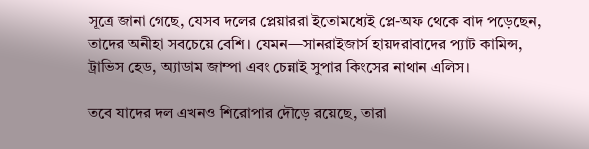সূত্রে জানা গেছে, যেসব দলের প্লেয়াররা ইতোমধ্যেই প্লে-অফ থেকে বাদ পড়েছেন, তাদের অনীহা সবচেয়ে বেশি। যেমন—সানরাইজার্স হায়দরাবাদের প্যাট কামিন্স, ট্রাভিস হেড, অ্যাডাম জাম্পা এবং চেন্নাই সুপার কিংসের নাথান এলিস।

তবে যাদের দল এখনও শিরোপার দৌড়ে রয়েছে, তারা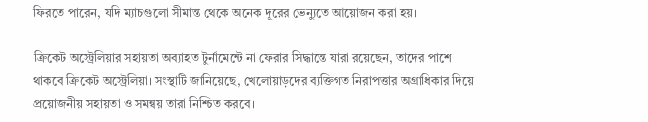ফিরতে পারেন, যদি ম্যাচগুলো সীমান্ত থেকে অনেক দূরের ভেন্যুতে আয়োজন করা হয়।

ক্রিকেট অস্ট্রেলিয়ার সহায়তা অব্যাহত টুর্নামেন্টে না ফেরার সিদ্ধান্তে যারা রয়েছেন, তাদের পাশে থাকবে ক্রিকেট অস্ট্রেলিয়া। সংস্থাটি জানিয়েছে, খেলোয়াড়দের ব্যক্তিগত নিরাপত্তার অগ্রাধিকার দিয়ে প্রয়োজনীয় সহায়তা ও সমন্বয় তারা নিশ্চিত করবে।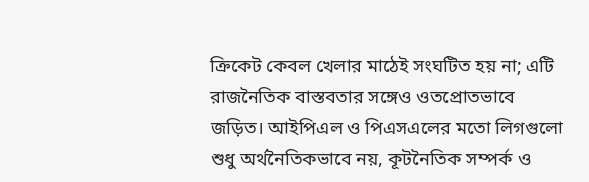ক্রিকেট কেবল খেলার মাঠেই সংঘটিত হয় না; এটি রাজনৈতিক বাস্তবতার সঙ্গেও ওতপ্রোতভাবে জড়িত। আইপিএল ও পিএসএলের মতো লিগগুলো শুধু অর্থনৈতিকভাবে নয়, কূটনৈতিক সম্পর্ক ও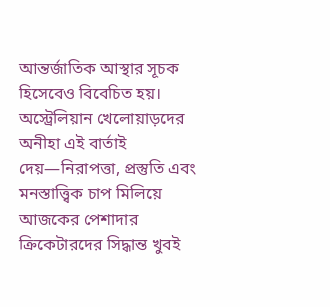আন্তর্জাতিক আস্থার সূচক হিসেবেও বিবেচিত হয়। অস্ট্রেলিয়ান খেলোয়াড়দের অনীহা এই বার্তাই দেয়—নিরাপত্তা, প্রস্তুতি এবং মনস্তাত্ত্বিক চাপ মিলিয়ে আজকের পেশাদার ক্রিকেটারদের সিদ্ধান্ত খুবই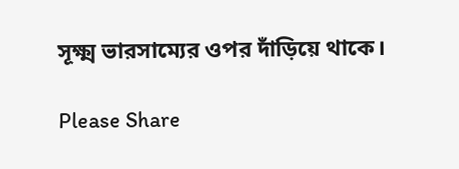সূক্ষ্ম ভারসাম্যের ওপর দাঁড়িয়ে থাকে।

Please Share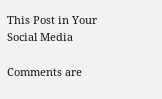This Post in Your Social Media

Comments are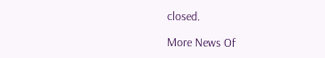closed.

More News Of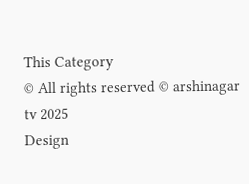This Category
© All rights reserved © arshinagar tv 2025
Design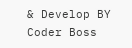& Develop BY Coder Boss